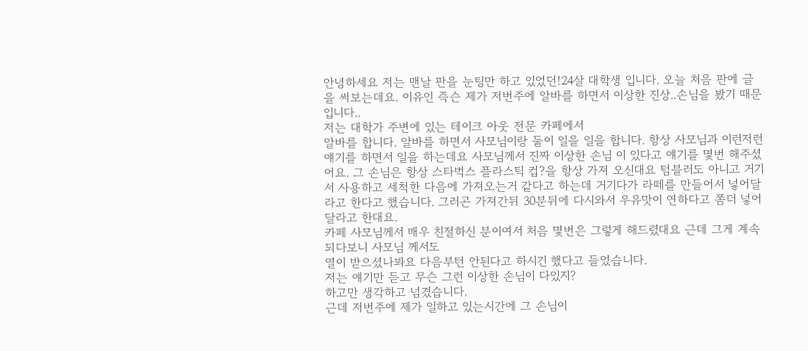안녕하세요 저는 맨날 판을 눈팅만 하고 있었던!24살 대학생 입니다. 오늘 처음 판에 글을 써보는데요. 이유인 즉슨 제가 저번주에 알바를 하면서 이상한 진상..손님을 봤기 때문입니다..
저는 대학가 주변에 있는 테이크 아웃 전문 카페에서
알바를 합니다. 알바를 하면서 사모님이랑 둘이 일을 일을 합니다. 항상 사모님과 이런저런 얘기를 하면서 일을 하는데요 사모님께서 진짜 이상한 손님 이 있다고 얘기를 몇번 해주셨어요. 그 손님은 항상 스타벅스 플라스틱 컵?을 항상 가져 오신대요 텀블러도 아니고 거기서 사용하고 세척한 다음에 가져오는거 같다고 하는데 거기다가 라떼를 만들어서 넣어달라고 한다고 했습니다. 그러곤 가져간뒤 30분뒤에 다시와서 우유맛이 연하다고 쫌더 넣어달라고 한대요.
카페 사모님께서 매우 친절하신 분이여서 처음 몇번은 그렇게 해드렸대요 근데 그게 계속 되다보니 사모님 께서도
열이 받으셨나봐요 다음부턴 안된다고 하시긴 했다고 들었습니다.
저는 얘기만 듣고 무슨 그런 이상한 손님이 다있지?
하고만 생각하고 넘겼습니다.
근데 저번주에 제가 일하고 있는시간에 그 손님이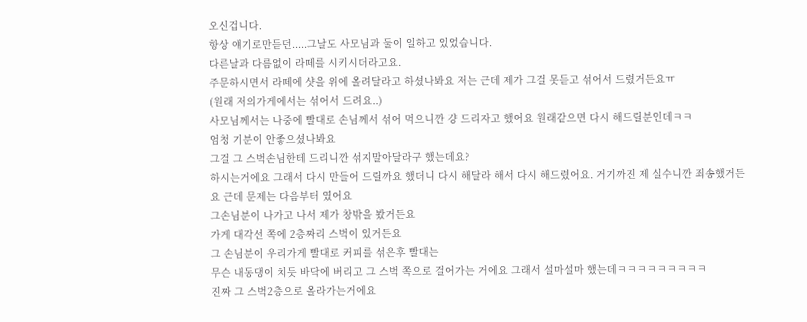오신겁니다.
항상 얘기로만듣던.....그날도 사모님과 둘이 일하고 있었습니다.
다른날과 다름없이 라떼를 시키시더라고요.
주문하시면서 라떼에 샷을 위에 올려달라고 하셨나봐요 저는 근데 제가 그걸 못듣고 섞어서 드렸거든요ㅠ
(원래 저의가게에서는 섞어서 드려요..)
사모님께서는 나중에 빨대로 손님께서 섞어 먹으니깐 걍 드리자고 했어요 원래같으면 다시 해드릴분인데ㅋㅋ
엄청 기분이 안좋으셨나봐요
그걸 그 스벅손님한테 드리니깐 섞지말아달라구 했는데요?
하시는거에요 그래서 다시 만들어 드릴까요 했더니 다시 해달라 해서 다시 해드렸어요. 거기까진 제 실수니깐 죄송했거든요 근데 문제는 다음부터 였어요
그손님분이 나가고 나서 제가 창밖을 봤거든요
가게 대각선 쪽에 2층짜리 스벅이 있거든요
그 손님분이 우리가게 빨대로 커피를 섞은후 빨대는
무슨 내동댕이 치듯 바닥에 버리고 그 스벅 쪽으로 걸어가는 거에요 그래서 설마설마 했는데ㅋㅋㅋㅋㅋㅋㅋㅋㅋ
진짜 그 스벅2층으로 올라가는거에요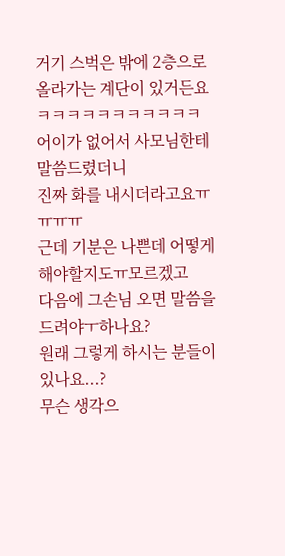거기 스벅은 밖에 2층으로 올라가는 계단이 있거든요ㅋㅋㅋㅋㅋㅋㅋㅋㅋㅋㅋ
어이가 없어서 사모님한테 말씀드렸더니
진짜 화를 내시더라고요ㅠㅠㅠㅠ
근데 기분은 나쁜데 어떻게 해야할지도ㅠ모르겠고
다음에 그손님 오면 말씀을 드려야ㅜ하나요?
원래 그렇게 하시는 분들이 있나요...?
무슨 생각으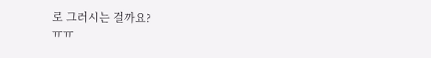로 그러시는 걸까요?
ㅠㅠ